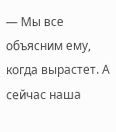— Мы все объясним ему, когда вырастет. А сейчас наша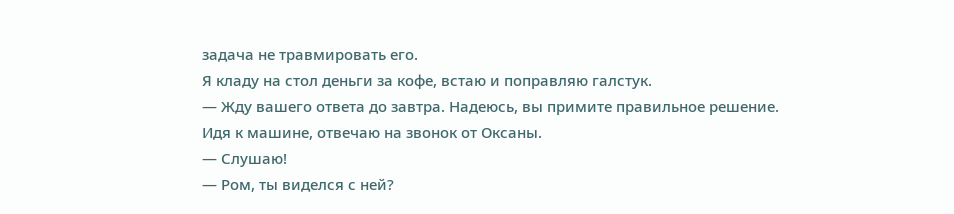задача не травмировать его.
Я кладу на стол деньги за кофе, встаю и поправляю галстук.
— Жду вашего ответа до завтра. Надеюсь, вы примите правильное решение.
Идя к машине, отвечаю на звонок от Оксаны.
— Слушаю!
— Ром, ты виделся с ней?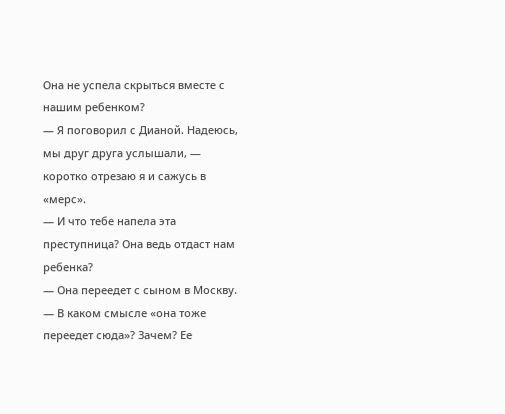Она не успела скрыться вместе с нашим ребенком?
— Я поговорил с Дианой. Надеюсь, мы друг друга услышали, — коротко отрезаю я и сажусь в «мерс».
— И что тебе напела эта преступница? Она ведь отдаст нам ребенка?
— Она переедет с сыном в Москву.
— В каком смысле «она тоже переедет сюда»? Зачем? Ее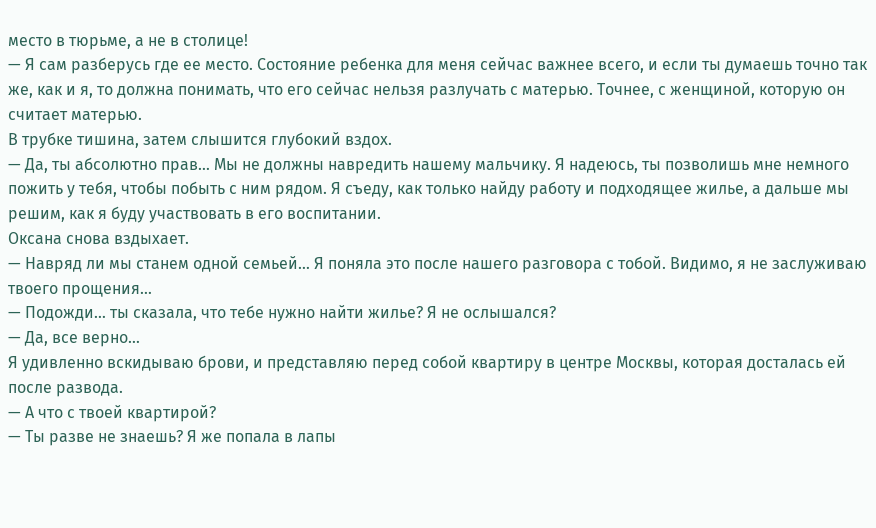место в тюрьме, а не в столице!
— Я сам разберусь где ее место. Состояние ребенка для меня сейчас важнее всего, и если ты думаешь точно так же, как и я, то должна понимать, что его сейчас нельзя разлучать с матерью. Точнее, с женщиной, которую он считает матерью.
В трубке тишина, затем слышится глубокий вздох.
— Да, ты абсолютно прав… Мы не должны навредить нашему мальчику. Я надеюсь, ты позволишь мне немного пожить у тебя, чтобы побыть с ним рядом. Я съеду, как только найду работу и подходящее жилье, а дальше мы решим, как я буду участвовать в его воспитании.
Оксана снова вздыхает.
— Навряд ли мы станем одной семьей… Я поняла это после нашего разговора с тобой. Видимо, я не заслуживаю твоего прощения…
— Подожди… ты сказала, что тебе нужно найти жилье? Я не ослышался?
— Да, все верно…
Я удивленно вскидываю брови, и представляю перед собой квартиру в центре Москвы, которая досталась ей после развода.
— А что с твоей квартирой?
— Ты разве не знаешь? Я же попала в лапы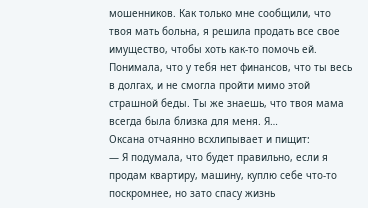мошенников. Как только мне сообщили, что твоя мать больна, я решила продать все свое имущество, чтобы хоть как-то помочь ей. Понимала, что у тебя нет финансов, что ты весь в долгах, и не смогла пройти мимо этой страшной беды. Ты же знаешь, что твоя мама всегда была близка для меня. Я…
Оксана отчаянно всхлипывает и пищит:
— Я подумала, что будет правильно, если я продам квартиру, машину, куплю себе что-то поскромнее, но зато спасу жизнь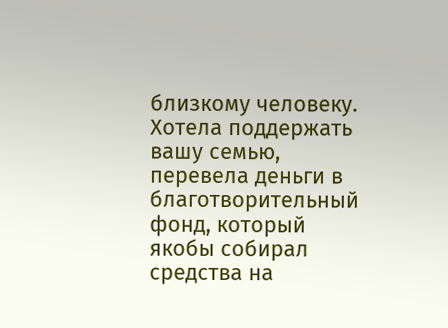близкому человеку. Хотела поддержать вашу семью, перевела деньги в благотворительный фонд, который якобы собирал средства на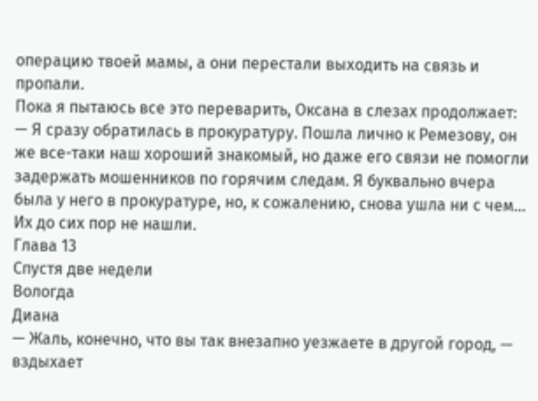операцию твоей мамы, а они перестали выходить на связь и пропали.
Пока я пытаюсь все это переварить, Оксана в слезах продолжает:
— Я сразу обратилась в прокуратуру. Пошла лично к Ремезову, он же все-таки наш хороший знакомый, но даже его связи не помогли задержать мошенников по горячим следам. Я буквально вчера была у него в прокуратуре, но, к сожалению, снова ушла ни с чем… Их до сих пор не нашли.
Глава 13
Спустя две недели
Вологда
Диана
— Жаль, конечно, что вы так внезапно уезжаете в другой город, — вздыхает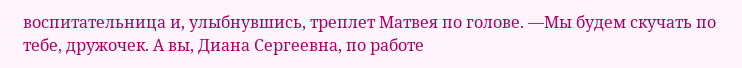воспитательница и, улыбнувшись, треплет Матвея по голове. —Мы будем скучать по тебе, дружочек. А вы, Диана Сергеевна, по работе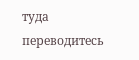туда переводитесь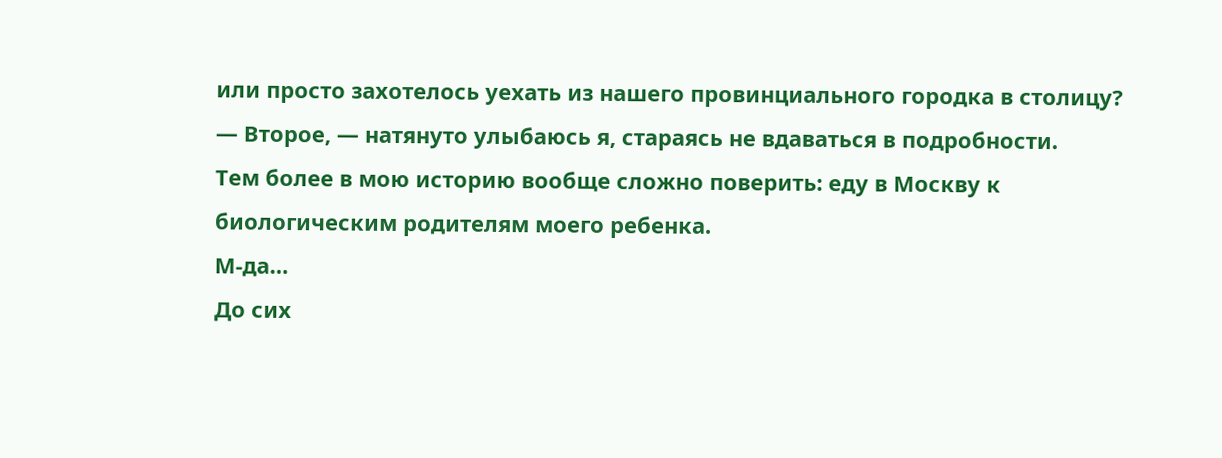или просто захотелось уехать из нашего провинциального городка в столицу?
— Второе, — натянуто улыбаюсь я, стараясь не вдаваться в подробности.
Тем более в мою историю вообще сложно поверить: еду в Москву к биологическим родителям моего ребенка.
М-да…
До сих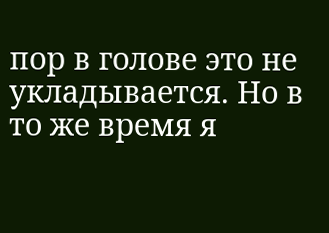пор в голове это не укладывается. Но в то же время я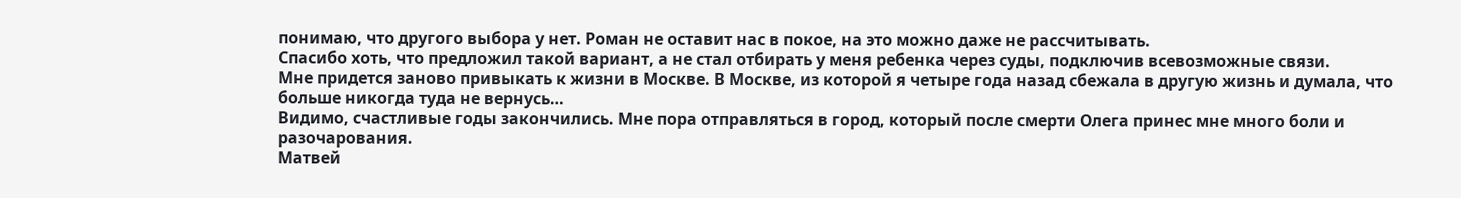понимаю, что другого выбора у нет. Роман не оставит нас в покое, на это можно даже не рассчитывать.
Спасибо хоть, что предложил такой вариант, а не стал отбирать у меня ребенка через суды, подключив всевозможные связи.
Мне придется заново привыкать к жизни в Москве. В Москве, из которой я четыре года назад сбежала в другую жизнь и думала, что больше никогда туда не вернусь…
Видимо, счастливые годы закончились. Мне пора отправляться в город, который после смерти Олега принес мне много боли и разочарования.
Матвей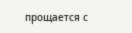прощается с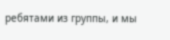ребятами из группы, и мы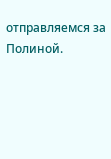отправляемся за Полиной.